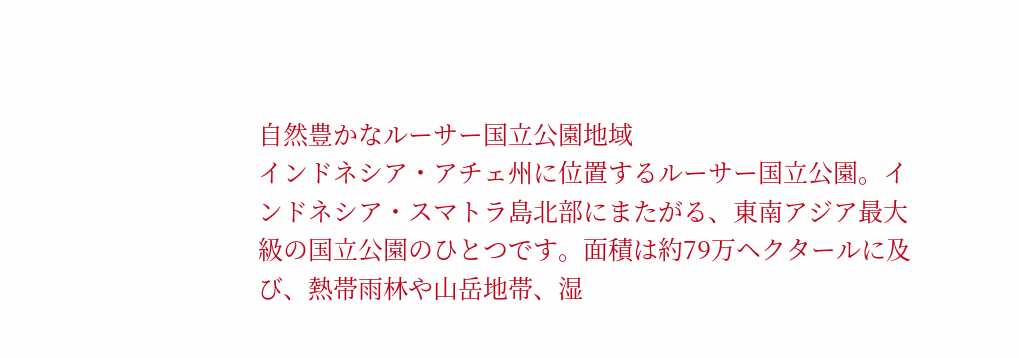自然豊かなルーサー国立公園地域
インドネシア・アチェ州に位置するルーサー国立公園。インドネシア・スマトラ島北部にまたがる、東南アジア最大級の国立公園のひとつです。面積は約79万ヘクタールに及び、熱帯雨林や山岳地帯、湿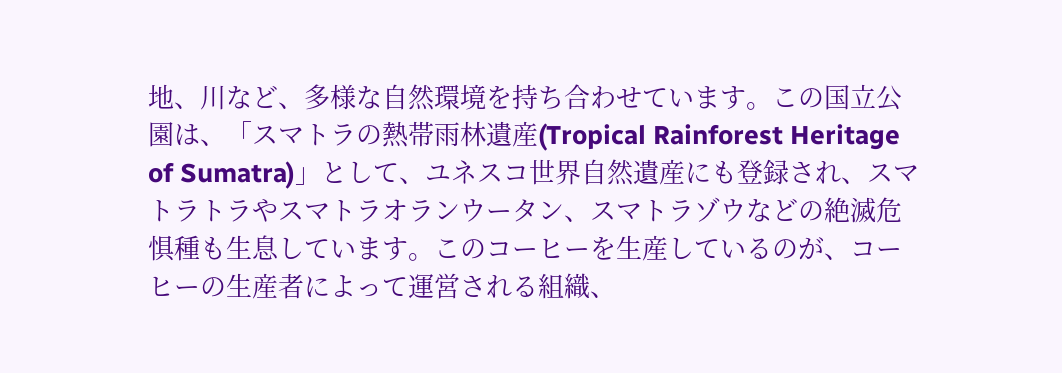地、川など、多様な自然環境を持ち合わせています。この国立公園は、「スマトラの熱帯雨林遺産(Tropical Rainforest Heritage of Sumatra)」として、ユネスコ世界自然遺産にも登録され、スマトラトラやスマトラオランウータン、スマトラゾウなどの絶滅危惧種も生息しています。このコーヒーを生産しているのが、コーヒーの生産者によって運営される組織、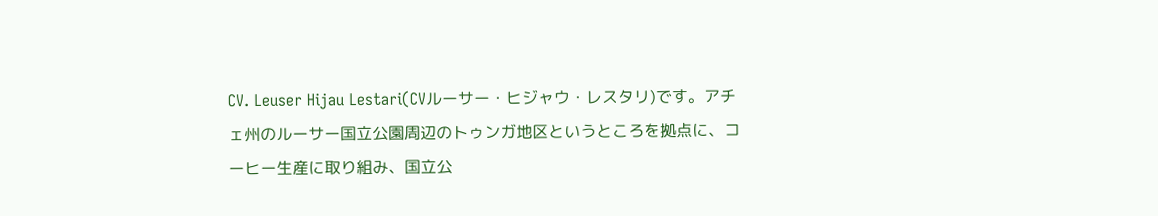CV. Leuser Hijau Lestari(CVルーサー・ヒジャウ・レスタリ)です。アチェ州のルーサー国立公園周辺のトゥンガ地区というところを拠点に、コーヒー生産に取り組み、国立公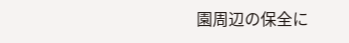園周辺の保全に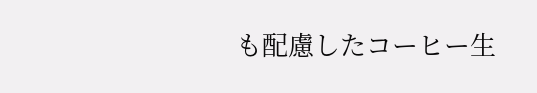も配慮したコーヒー生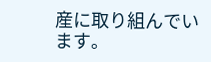産に取り組んでいます。